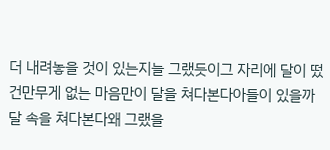더 내려놓을 것이 있는지늘 그랬듯이그 자리에 달이 떴건만무게 없는 마음만이 달을 쳐다본다아들이 있을까 달 속을 쳐다본다왜 그랬을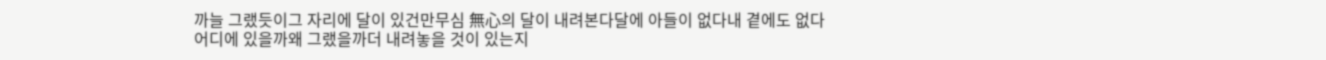까늘 그랬듯이그 자리에 달이 있건만무심 無心의 달이 내려본다달에 아들이 없다내 곁에도 없다
어디에 있을까왜 그랬을까더 내려놓을 것이 있는지